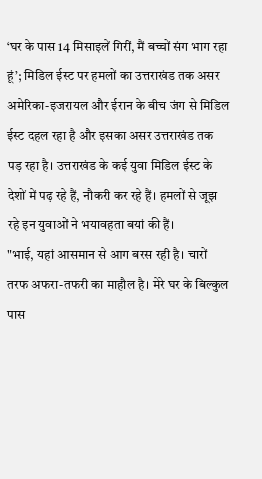‘घर के पास 14 मिसाइलें गिरीं, मैं बच्चों संग भाग रहा हूं’; मिडिल ईस्ट पर हमलों का उत्तराखंड तक असर
अमेरिका-इजरायल और ईरान के बीच जंग से मिडिल ईस्ट दहल रहा है और इसका असर उत्तराखंड तक पड़ रहा है। उत्तराखंड के कई युवा मिडिल ईस्ट के देशों में पढ़ रहे हैं, नौकरी कर रहे हैं। हमलों से जूझ रहे इन युवाओं ने भयावहता बयां की हैं।
"भाई, यहां आसमान से आग बरस रही है। चारों तरफ अफरा-तफरी का माहौल है। मेरे घर के बिल्कुल पास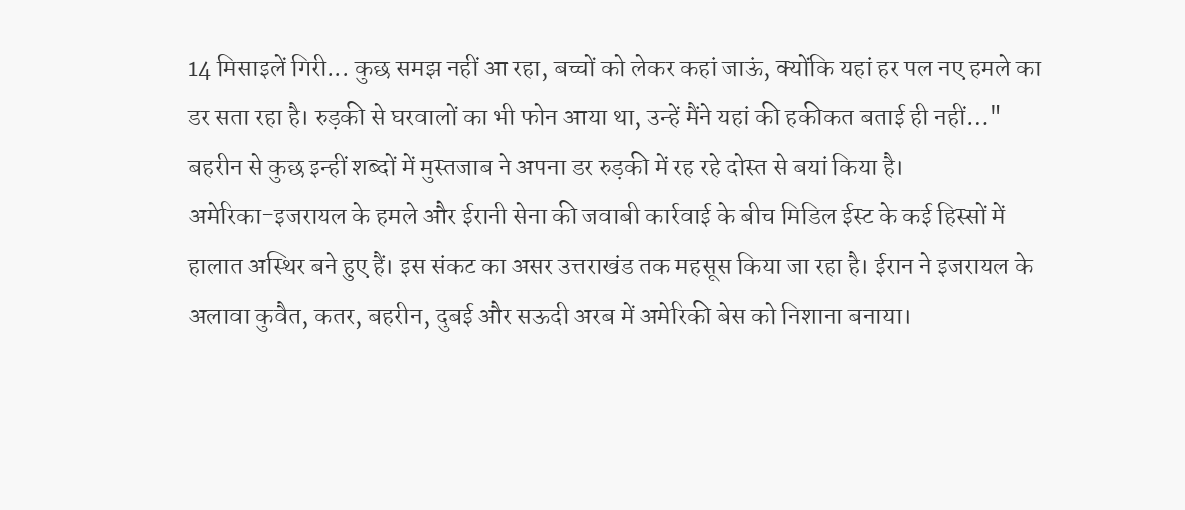14 मिसाइलें गिरी... कुछ समझ नहीं आ रहा, बच्चों को लेकर कहां जाऊं, क्योंकि यहां हर पल नए हमले का डर सता रहा है। रुड़की से घरवालों का भी फोन आया था, उन्हें मैंने यहां की हकीकत बताई ही नहीं…" बहरीन से कुछ इन्हीं शब्दों में मुस्तजाब ने अपना डर रुड़की में रह रहे दोस्त से बयां किया है।
अमेरिका-इजरायल के हमले और ईरानी सेना की जवाबी कार्रवाई के बीच मिडिल ईस्ट के कई हिस्सों में हालात अस्थिर बने हुए हैं। इस संकट का असर उत्तराखंड तक महसूस किया जा रहा है। ईरान ने इजरायल के अलावा कुवैत, कतर, बहरीन, दुबई और सऊदी अरब में अमेरिकी बेस को निशाना बनाया।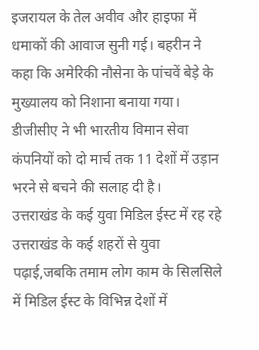इजरायल के तेल अवीव और हाइफा में धमाकों की आवाज सुनी गई। बहरीन ने कहा कि अमेरिकी नौसेना के पांचवें बेड़े के मुख्यालय को निशाना बनाया गया। डीजीसीए ने भी भारतीय विमान सेवा कंपनियों को दो मार्च तक 11 देशों में उड़ान भरने से बचने की सलाह दी है।
उत्तराखंड के कई युवा मिडिल ईस्ट में रह रहे
उत्तराखंड के कई शहरों से युवा पढ़ाई,जबकि तमाम लोग काम के सिलसिले में मिडिल ईस्ट के विभिन्न देशों में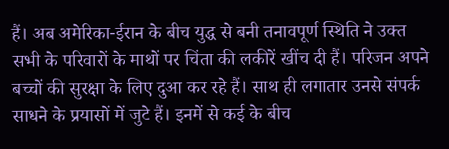हैं। अब अमेरिका-ईरान के बीच युद्ध से बनी तनावपूर्ण स्थिति ने उक्त सभी के परिवारों के माथों पर चिंता की लकीरें खींच दी हैं। परिजन अपने बच्चों की सुरक्षा के लिए दुआ कर रहे हैं। साथ ही लगातार उनसे संपर्क साधने के प्रयासों में जुटे हैं। इनमें से कई के बीच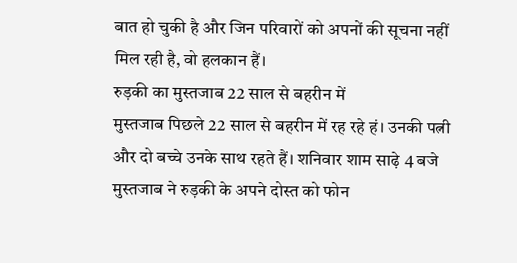बात हो चुकी है और जिन परिवारों को अपनों की सूचना नहीं मिल रही है, वो हलकान हैं।
रुड़की का मुस्तजाब 22 साल से बहरीन में
मुस्तजाब पिछले 22 साल से बहरीन में रह रहे हं। उनकी पत्नी और दो बच्चे उनके साथ रहते हैं। शनिवार शाम साढ़े 4 बजे मुस्तजाब ने रुड़की के अपने दोस्त को फोन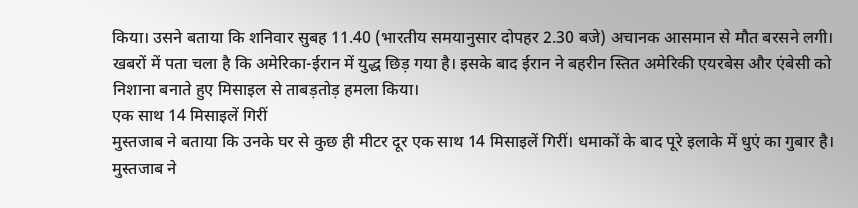किया। उसने बताया कि शनिवार सुबह 11.40 (भारतीय समयानुसार दोपहर 2.30 बजे) अचानक आसमान से मौत बरसने लगी। खबरों में पता चला है कि अमेरिका-ईरान में युद्ध छिड़ गया है। इसके बाद ईरान ने बहरीन स्तित अमेरिकी एयरबेस और एंबेसी को निशाना बनाते हुए मिसाइल से ताबड़तोड़ हमला किया।
एक साथ 14 मिसाइलें गिरीं
मुस्तजाब ने बताया कि उनके घर से कुछ ही मीटर दूर एक साथ 14 मिसाइलें गिरीं। धमाकों के बाद पूरे इलाके में धुएं का गुबार है। मुस्तजाब ने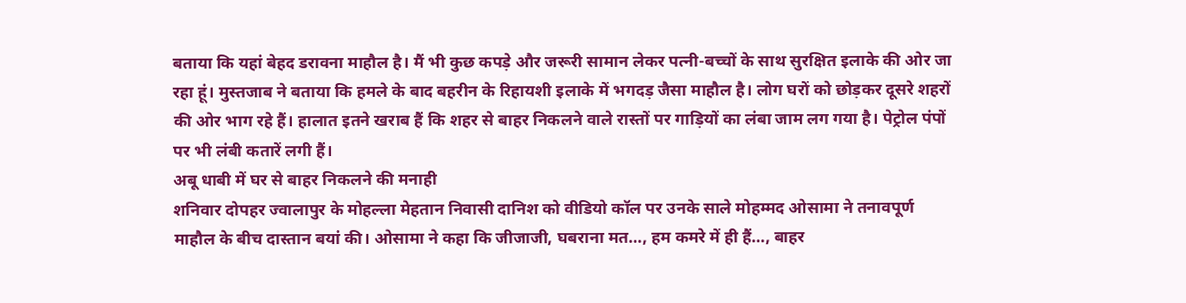बताया कि यहां बेहद डरावना माहौल है। मैं भी कुछ कपड़े और जरूरी सामान लेकर पत्नी-बच्चों के साथ सुरक्षित इलाके की ओर जा रहा हूं। मुस्तजाब ने बताया कि हमले के बाद बहरीन के रिहायशी इलाके में भगदड़ जैसा माहौल है। लोग घरों को छोड़कर दूसरे शहरों की ओर भाग रहे हैं। हालात इतने खराब हैं कि शहर से बाहर निकलने वाले रास्तों पर गाड़ियों का लंबा जाम लग गया है। पेट्रोल पंपों पर भी लंबी कतारें लगी हैं।
अबू धाबी में घर से बाहर निकलने की मनाही
शनिवार दोपहर ज्वालापुर के मोहल्ला मेहतान निवासी दानिश को वीडियो कॉल पर उनके साले मोहम्मद ओसामा ने तनावपूर्ण माहौल के बीच दास्तान बयां की। ओसामा ने कहा कि जीजाजी, घबराना मत…, हम कमरे में ही हैं…, बाहर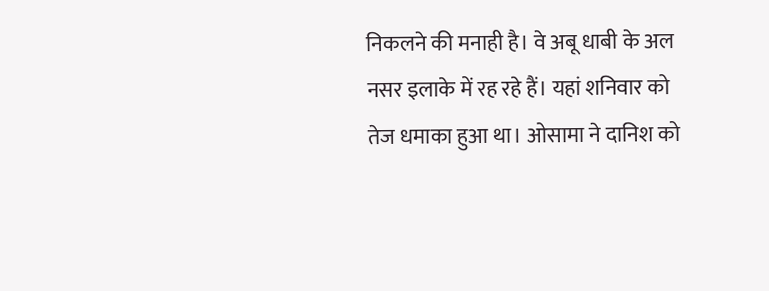निकलने की मनाही है। वे अबू धाबी के अल नसर इलाके में रह रहे हैं। यहां शनिवार को तेज धमाका हुआ था। ओसामा ने दानिश को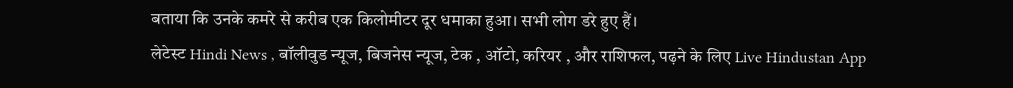बताया कि उनके कमरे से करीब एक किलोमीटर दूर धमाका हुआ। सभी लोग डरे हुए हैं।
लेटेस्ट Hindi News , बॉलीवुड न्यूज, बिजनेस न्यूज, टेक , ऑटो, करियर , और राशिफल, पढ़ने के लिए Live Hindustan App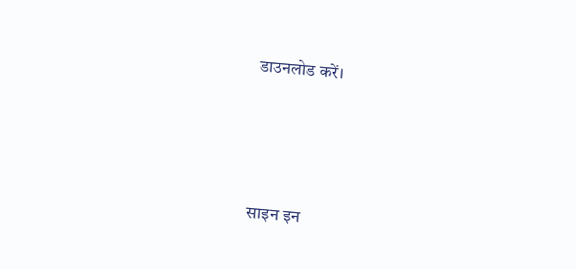डाउनलोड करें।




साइन इन